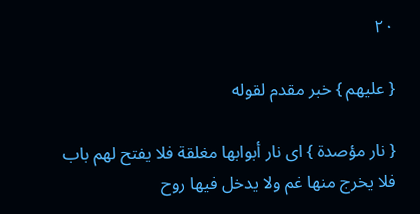٢٠

{ عليهم } خبر مقدم لقوله

{ نار مؤصدة } اى نار أبوابها مغلقة فلا يفتح لهم باب فلا يخرج منها غم ولا يدخل فيها روح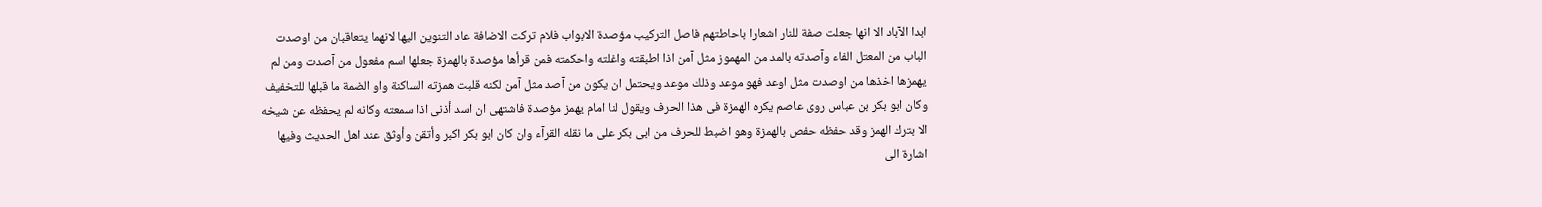ابدا الآباد الا انها جعلت صفة للنار اشعارا باحاطتهم فاصل التركيب مؤصدة الابواب فلام تركت الاضافة عاد التنوين اليها لانهما يتعاقبان من اوصدت الباب من المعتل الفاء وآصدته بالمد من المهموز مثل آمن اذا اطبقته واغلته واحكمته فمن قرأها مؤصدة بالهمزة جعلها اسم مفعول من آصدت ومن لم يهمزها اخذها من اوصدت مثل اوعد فهو موعد وذلك موعد ويحتمل ان يكون من آصد مثل آمن لكنه قلبت همزته الساكنة واو الضمة ما قبلها للتخفيف وكان ابو بكر بن عباس روى عاصم يكره الهمزة فى هذا الحرف ويقول لنا امام يهمز مؤصدة فاشتهى ان اسد أذنى اذا سمعته وكانه لم يحفظه عن شيخه الا بترك الهمز وقد حفظه حفص بالهمزة وهو اضبط للحرف من ابى بكر على ما نقله القرآء وان كان ابو بكر اكبر وأتقن وأوثق عند اهل الحديث وفيها اشارة الى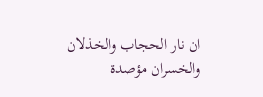ان نار الحجاب والخذلان والخسران مؤصدة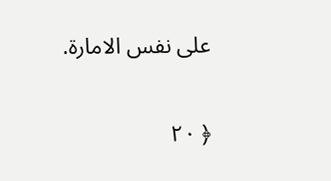على نفس الامارة.

﴿ ٢٠